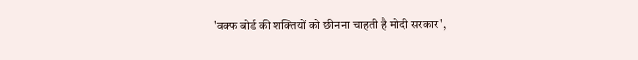'वक्फ बोर्ड की शक्तियों को छीनना चाहती है मोदी सरकार',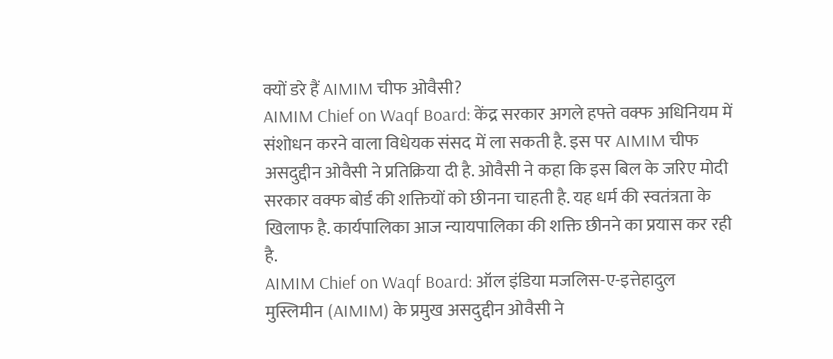क्यों डरे हैं AIMIM चीफ ओवैसी?
AIMIM Chief on Waqf Board: केंद्र सरकार अगले हफ्ते वक्फ अधिनियम में संशोधन करने वाला विधेयक संसद में ला सकती है. इस पर AIMIM चीफ असदुद्दीन ओवैसी ने प्रतिक्रिया दी है. ओवैसी ने कहा कि इस बिल के जरिए मोदी सरकार वक्फ बोर्ड की शक्तियों को छीनना चाहती है. यह धर्म की स्वतंत्रता के खिलाफ है. कार्यपालिका आज न्यायपालिका की शक्ति छीनने का प्रयास कर रही है.
AIMIM Chief on Waqf Board: ऑल इंडिया मजलिस-ए-इत्तेहादुल मुस्लिमीन (AIMIM) के प्रमुख असदुद्दीन ओवैसी ने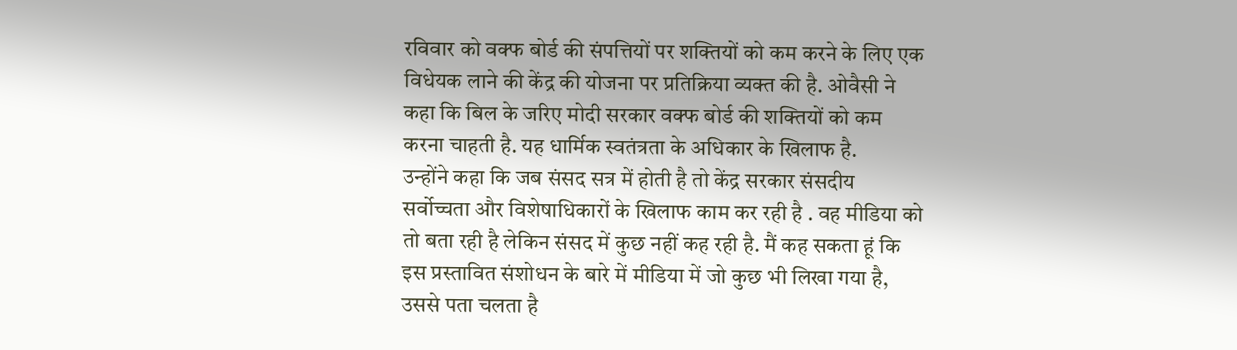रविवार को वक्फ बोर्ड की संपत्तियों पर शक्तियों को कम करने के लिए एक विधेयक लाने की केंद्र की योजना पर प्रतिक्रिया व्यक्त की है. ओवैसी ने कहा कि बिल के जरिए मोदी सरकार वक्फ बोर्ड की शक्तियों को कम करना चाहती है. यह धार्मिक स्वतंत्रता के अधिकार के खिलाफ है.
उन्होंने कहा कि जब संसद सत्र में होती है तो केंद्र सरकार संसदीय सर्वोच्चता और विशेषाधिकारों के खिलाफ काम कर रही है . वह मीडिया को तो बता रही है लेकिन संसद में कुछ नहीं कह रही है. मैं कह सकता हूं कि इस प्रस्तावित संशोधन के बारे में मीडिया में जो कुछ भी लिखा गया है, उससे पता चलता है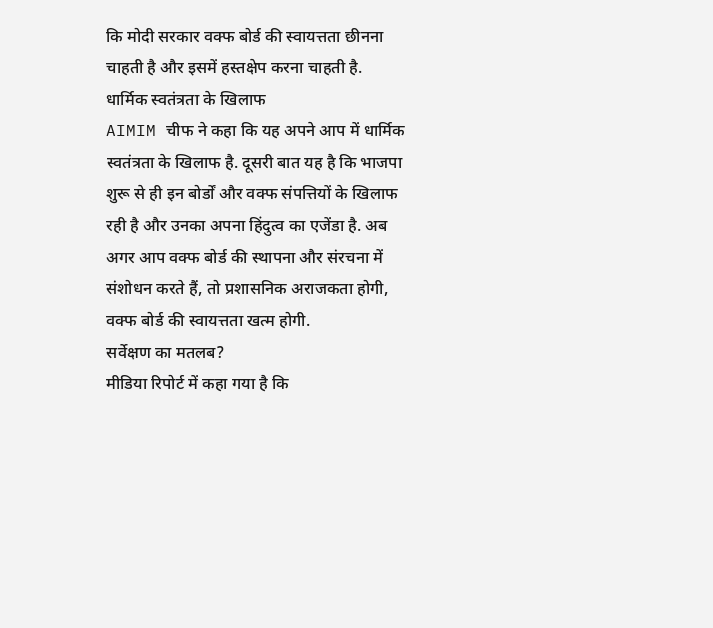कि मोदी सरकार वक्फ बोर्ड की स्वायत्तता छीनना चाहती है और इसमें हस्तक्षेप करना चाहती है.
धार्मिक स्वतंत्रता के खिलाफ
AIMIM चीफ ने कहा कि यह अपने आप में धार्मिक स्वतंत्रता के खिलाफ है. दूसरी बात यह है कि भाजपा शुरू से ही इन बोर्डों और वक्फ संपत्तियों के खिलाफ रही है और उनका अपना हिंदुत्व का एजेंडा है. अब अगर आप वक्फ बोर्ड की स्थापना और संरचना में संशोधन करते हैं, तो प्रशासनिक अराजकता होगी, वक्फ बोर्ड की स्वायत्तता खत्म होगी.
सर्वेक्षण का मतलब?
मीडिया रिपोर्ट में कहा गया है कि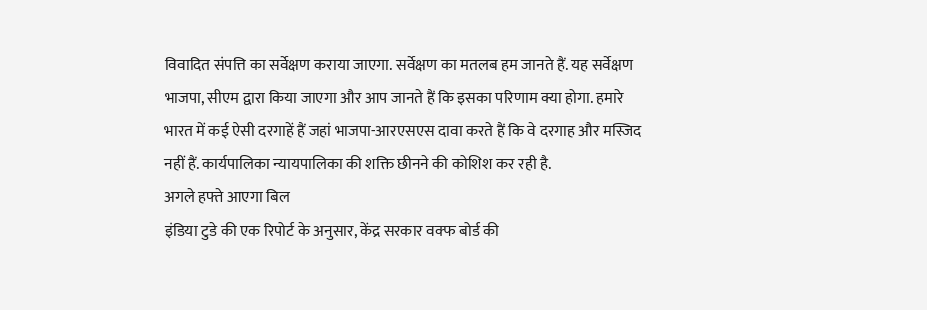विवादित संपत्ति का सर्वेक्षण कराया जाएगा. सर्वेक्षण का मतलब हम जानते हैं. यह सर्वेक्षण भाजपा, सीएम द्वारा किया जाएगा और आप जानते हैं कि इसका परिणाम क्या होगा. हमारे भारत में कई ऐसी दरगाहें हैं जहां भाजपा-आरएसएस दावा करते हैं कि वे दरगाह और मस्जिद नहीं हैं. कार्यपालिका न्यायपालिका की शक्ति छीनने की कोशिश कर रही है.
अगले हफ्ते आएगा बिल
इंडिया टुडे की एक रिपोर्ट के अनुसार, केंद्र सरकार वक्फ बोर्ड की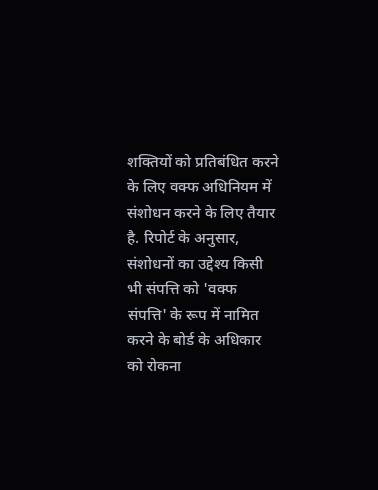शक्तियों को प्रतिबंधित करने के लिए वक्फ अधिनियम में संशोधन करने के लिए तैयार है. रिपोर्ट के अनुसार, संशोधनों का उद्देश्य किसी भी संपत्ति को 'वक्फ संपत्ति' के रूप में नामित करने के बोर्ड के अधिकार को रोकना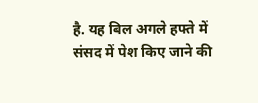है. यह बिल अगले हफ्ते में संसद में पेश किए जाने की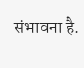संभावना है.